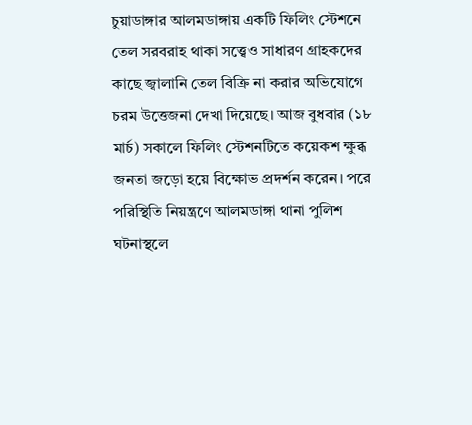চুয়াডাঙ্গার আলমডাঙ্গায় একটি ফিলিং স্টেশনে তেল সরবরাহ থাকা সত্ত্বেও সাধারণ গ্রাহকদের কাছে জ্বালানি তেল বিক্রি না করার অভিযোগে চরম উত্তেজনা দেখা দিয়েছে। আজ বুধবার (১৮ মার্চ) সকালে ফিলিং স্টেশনটিতে কয়েকশ ক্ষুব্ধ জনতা জড়ো হয়ে বিক্ষোভ প্রদর্শন করেন। পরে পরিস্থিতি নিয়ন্ত্রণে আলমডাঙ্গা থানা পুলিশ ঘটনাস্থলে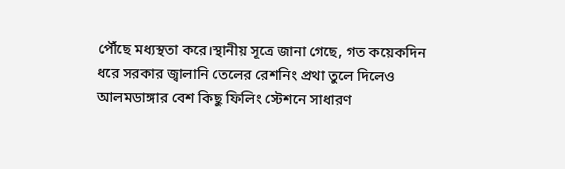পৌঁছে মধ্যস্থতা করে।স্থানীয় সূত্রে জানা গেছে, গত কয়েকদিন ধরে সরকার জ্বালানি তেলের রেশনিং প্রথা তুলে দিলেও আলমডাঙ্গার বেশ কিছু ফিলিং স্টেশনে সাধারণ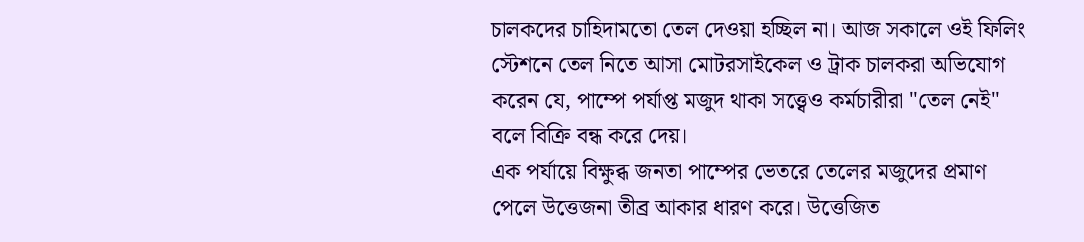চালকদের চাহিদামতো তেল দেওয়া হচ্ছিল না। আজ সকালে ওই ফিলিং স্টেশনে তেল নিতে আসা মোটরসাইকেল ও ট্রাক চালকরা অভিযোগ করেন যে, পাম্পে পর্যাপ্ত মজুদ থাকা সত্ত্বেও কর্মচারীরা "তেল নেই" বলে বিক্রি বন্ধ করে দেয়।
এক পর্যায়ে বিক্ষুব্ধ জনতা পাম্পের ভেতরে তেলের মজুদের প্রমাণ পেলে উত্তেজনা তীব্র আকার ধারণ করে। উত্তেজিত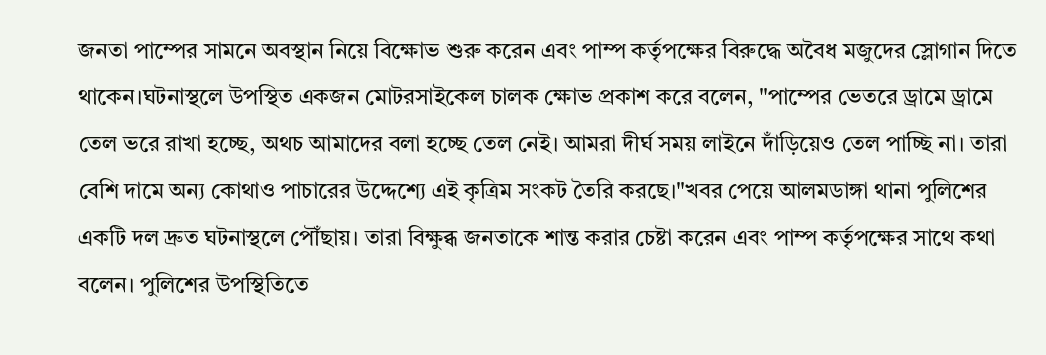জনতা পাম্পের সামনে অবস্থান নিয়ে বিক্ষোভ শুরু করেন এবং পাম্প কর্তৃপক্ষের বিরুদ্ধে অবৈধ মজুদের স্লোগান দিতে থাকেন।ঘটনাস্থলে উপস্থিত একজন মোটরসাইকেল চালক ক্ষোভ প্রকাশ করে বলেন, "পাম্পের ভেতরে ড্রামে ড্রামে তেল ভরে রাখা হচ্ছে, অথচ আমাদের বলা হচ্ছে তেল নেই। আমরা দীর্ঘ সময় লাইনে দাঁড়িয়েও তেল পাচ্ছি না। তারা বেশি দামে অন্য কোথাও পাচারের উদ্দেশ্যে এই কৃত্রিম সংকট তৈরি করছে।"খবর পেয়ে আলমডাঙ্গা থানা পুলিশের একটি দল দ্রুত ঘটনাস্থলে পৌঁছায়। তারা বিক্ষুব্ধ জনতাকে শান্ত করার চেষ্টা করেন এবং পাম্প কর্তৃপক্ষের সাথে কথা বলেন। পুলিশের উপস্থিতিতে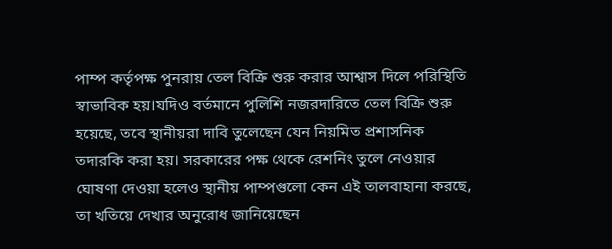পাম্প কর্তৃপক্ষ পুনরায় তেল বিক্রি শুরু করার আশ্বাস দিলে পরিস্থিতি স্বাভাবিক হয়।যদিও বর্তমানে পুলিশি নজরদারিতে তেল বিক্রি শুরু হয়েছে, তবে স্থানীয়রা দাবি তুলেছেন যেন নিয়মিত প্রশাসনিক তদারকি করা হয়। সরকারের পক্ষ থেকে রেশনিং তুলে নেওয়ার ঘোষণা দেওয়া হলেও স্থানীয় পাম্পগুলো কেন এই তালবাহানা করছে, তা খতিয়ে দেখার অনুরোধ জানিয়েছেন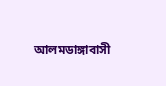আলমডাঙ্গাবাসী